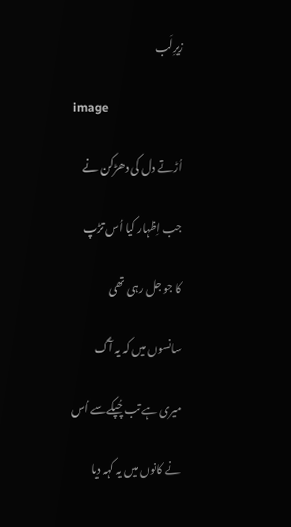زیرِلَب

image

اُڑتے دل کی دھڑکن نے

جب اِظہار کیا اُس تڑپ

کا جو جل رہی تھی

سانسوں میں کہ یہ آگ

میری ہے تب چُپکےسے اُس

نے کانوں میں یہ کہہ دیا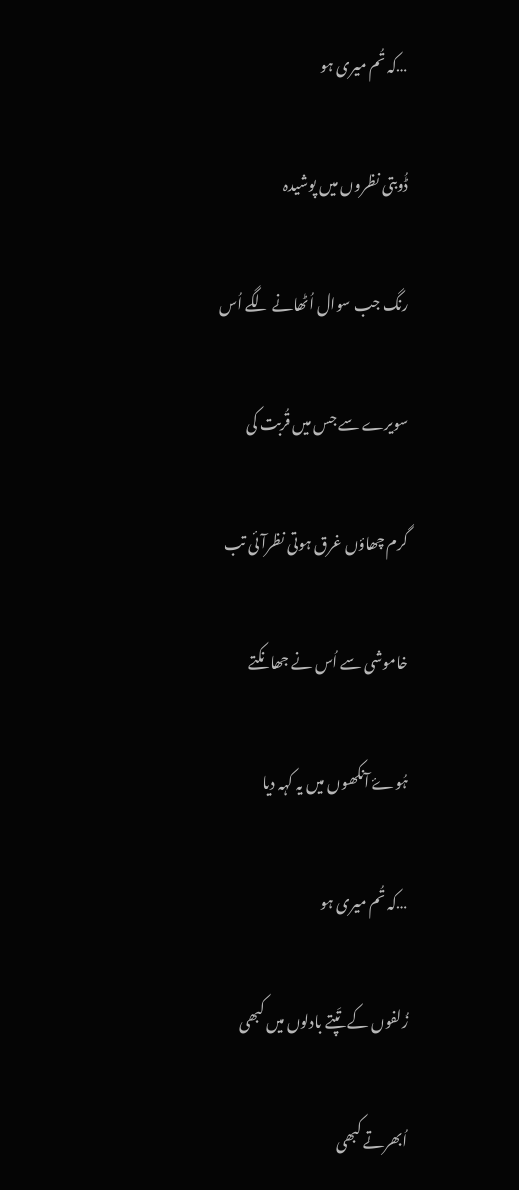…کہ تُم میری ہو

ڈُوبتی نظروں میں پوشیدہ

رنگ جب سوال اُٹھانے لگے اُس

سویرے سے جس میں قُربت کی

گرم چھاؤں غرق ہوتی نظرآئی تب

خاموشی سے اُس نے جھانکتے

ہُوۓ آنکھوں میں یہ کہہ دیا

…کہ تُم میری ہو

زُلفوں کے تَپتے بادلوں میں کبھی

اُبھرتے کبھی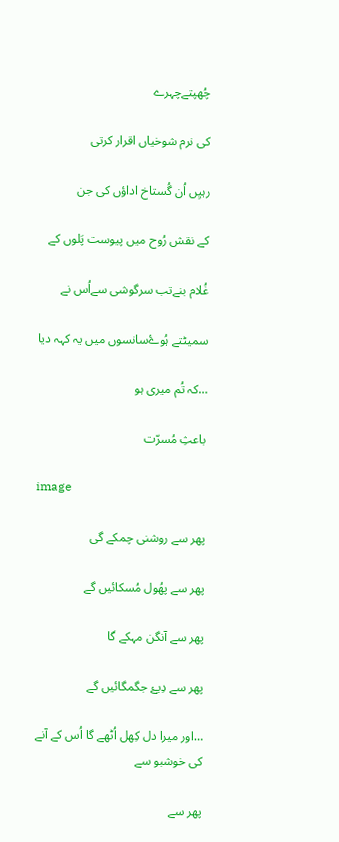چُھپتےچہرے

کی نرم شوخیاں اقرار کرتی

رہیِں اُن گُستاخ اداؤں کی جن

کے نقش رُوح میں پیوست پَلوں کے

غُلام بنےتب سرگوشی سےاُس نے

سمیٹتے ہُوۓسانسوں میں یہ کہہ دیا

…کہ تُم میری ہو

باعثِ مُسرّت

image

پھر سے روشنی چمکے گی

پھر سے پھُول مُسکائیں گے

پھر سے آنگن مہکے گا

پھر سے دِیۓ جگمگائیں گے

…اور میرا دل کِھل اُٹھے گا اُس کے آنے کی خوشبو سے

پھر سے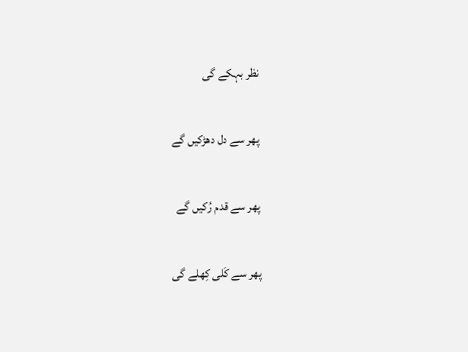نظر بہکے گی

پھر سے دل دھڑکیں گے

پھر سے قدم رُکیں گے

پھر سے کَلی کِھلے گی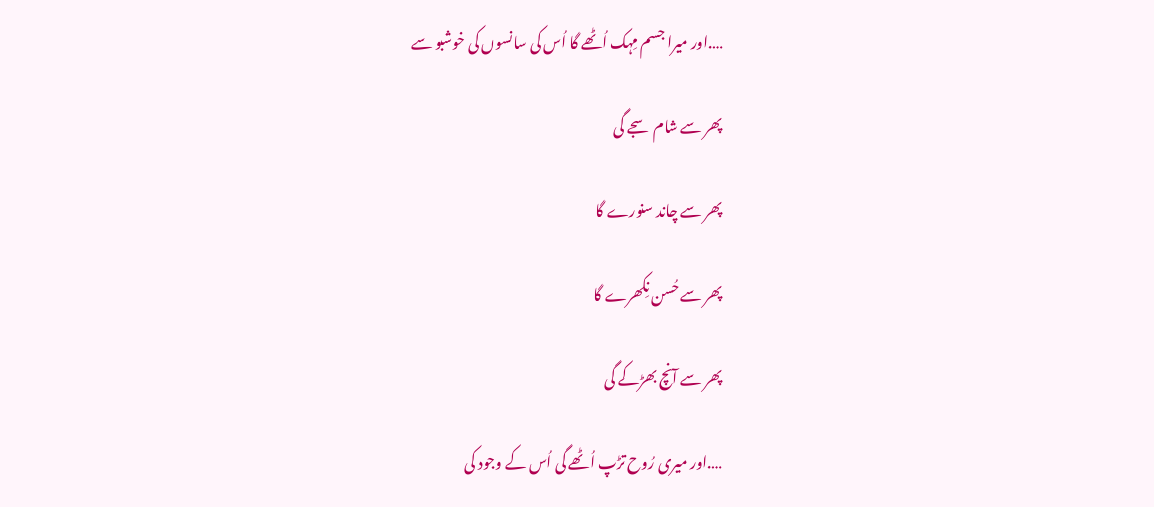….اور میرا جسم مِہک اُٹھے گا اُس کی سانسوں کی خوشبو سے

پھر سے شام سجے گی

پھر سے چاند سنورے گا

پھر سے حُسن نِکھرے گا

پھر سے آنچ بھڑکے گی

….اور میری رُوح تڑپ اُٹھے گی اُس کے وجود کی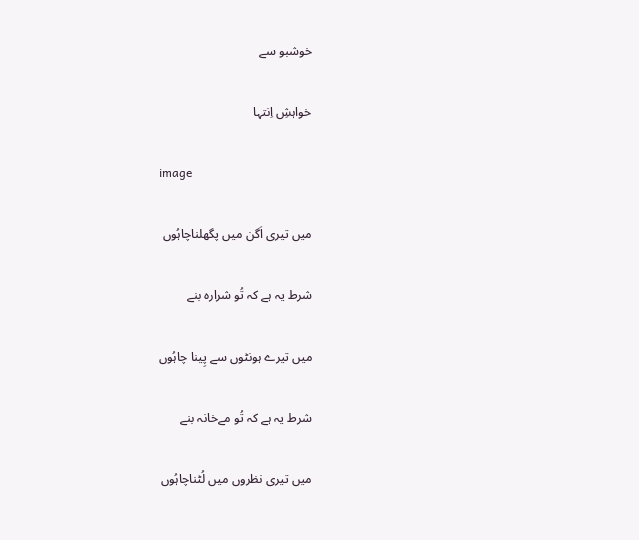خوشبو سے

خواہشِ اِنتہا

image

میں تیری اَگن میں پگھلناچاہُوں

شرط یہ ہے کہ تُو شرارہ بنے

میں تیرے ہونٹوں سے پِینا چاہُوں

شرط یہ ہے کہ تُو مےخانہ بنے

میں تیری نظروں میں لُٹناچاہُوں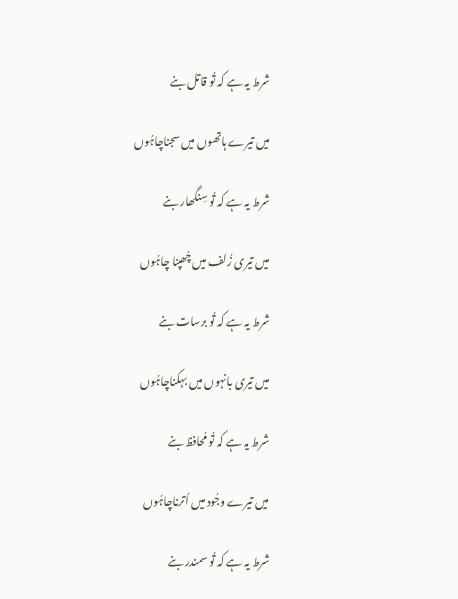شرط یہ ہے کہ تُو قاتل بنے

میں تیرے ہاتھوں میں سجناچاہُوں

شرط یہ ہے کہ تُو سِنگھار بنے

میں تیری زُلف میں چُھپنا چاہُوں

شرط یہ ہے کہ تُو برسات بنے

میں تیری بانہوں میں بہکناچاہُوں

شرط یہ ہے کہ تُو مُحافظ بنے

میں تیرے وجُود میں اُترناچاہُوں

شرط یہ ہے کہ تُو سمندر بنے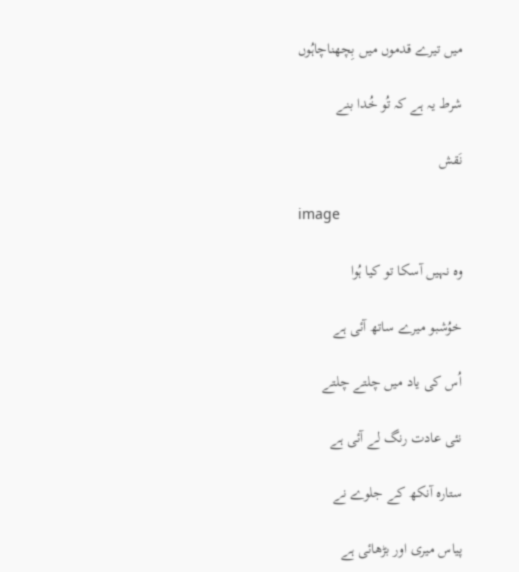میں تیرے قدموں میں بِچھناچاہُوں

شرط یہ ہے کہ تُو خُدا بنے

نَقش

image

وہ نہیں آسکا تو کیا ہُوا

خوُشبو میرے ساتھ آئی ہے

اُس کی یاد میں چلتے چلتے

نئی عادت رنگ لے آئی ہے

ستارہ آنکھ کے جلوے نے

پیاس میری اور بڑھائی ہے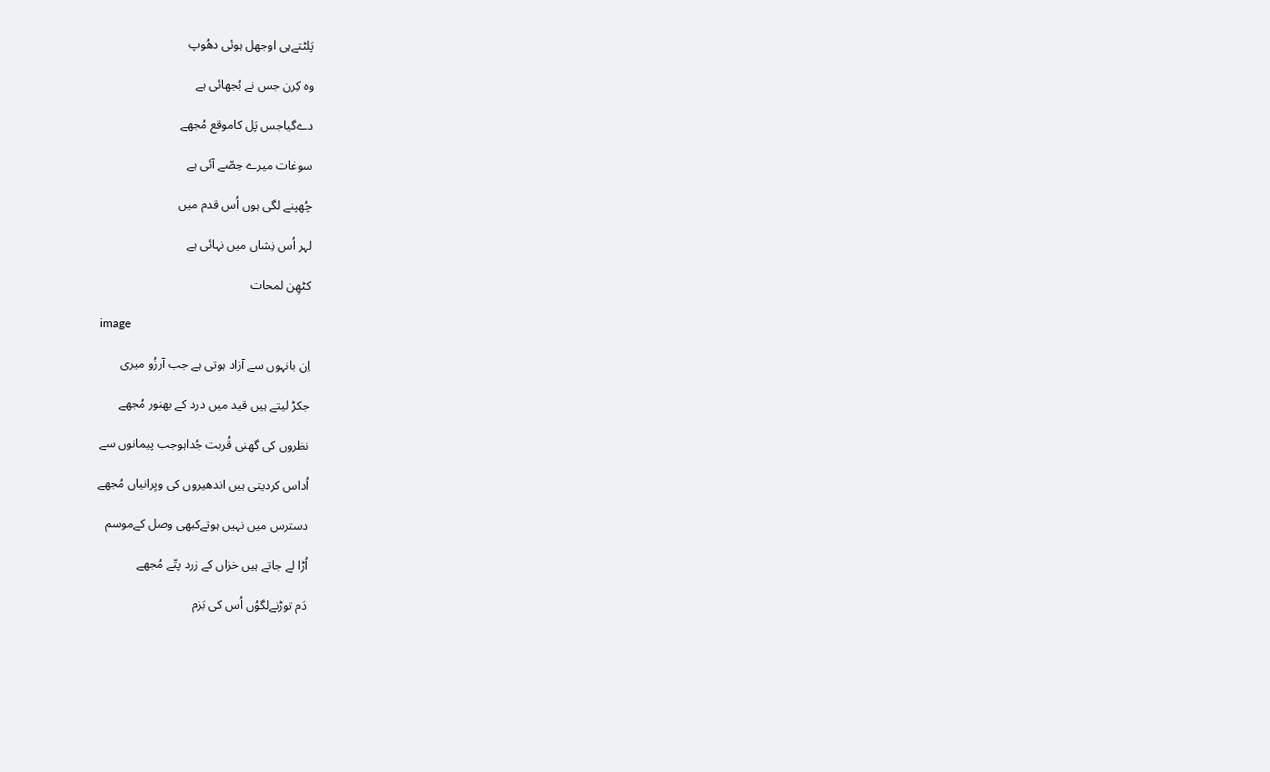پَلٹتےہی اوجھل ہوئی دھُوپ

وہ کِرن جس نے بُجھائی ہے

دےگیاجس پَل کاموقع مُجھے

سوغات میرے حِصّے آئی ہے

چُھپنے لگی ہوں اُس قدم میں

لہر اُس نِشاں میں نہائی ہے

کٹھِن لمحات

image

اِن بانہوں سے آزاد ہوتی ہے جب آرزُو میری

جکڑ لیتے ہیں قید میں درد کے بھنور مُجھے

نظروں کی گھنی قُربت جُداہوجب پیمانوں سے

اُداس کردیتی ہیں اندھیروں کی ویِرانیاں مُجھے

دسترس میں نہیں ہوتےکبھی وصل کےموسم

اُڑا لے جاتے ہیں خزاں کے زرد پتّے مُجھے

دَم توڑنےلگوُں اُس کی بَزم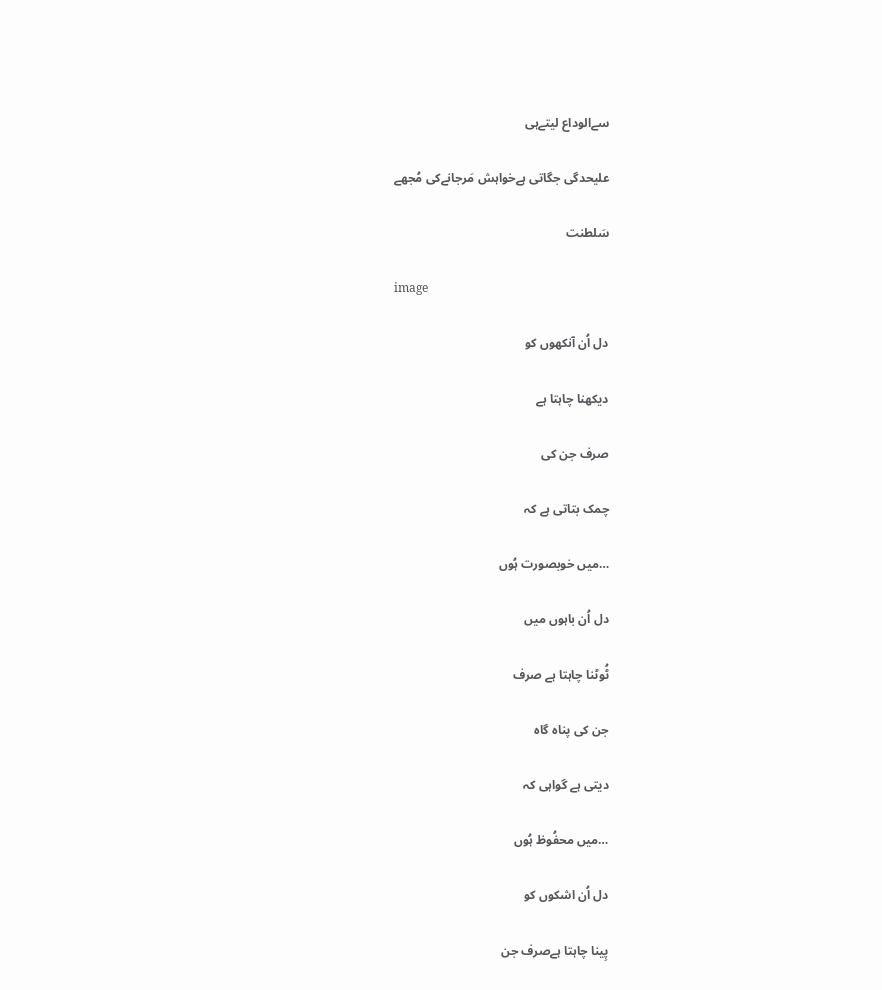سےالوداع لیتےہی

علیحدگی جگاتی ہےخواہش مَرجانےکی مُجھے

سَلطنت

image

دل اُن آنکھوں کو

دیکھنا چاہتا ہے

صرف جن کی

چمک بتاتی ہے کہ

…میں خوبصورت ہُوں

دل اُن باہوں میں

ٹُوٹنا چاہتا ہے صرف

جن کی پناہ گاہ

دیتی ہے گواہی کہ

…میں محفُوظ ہُوں

دل اُن اشکوں کو

پِینا چاہتا ہےصرف جن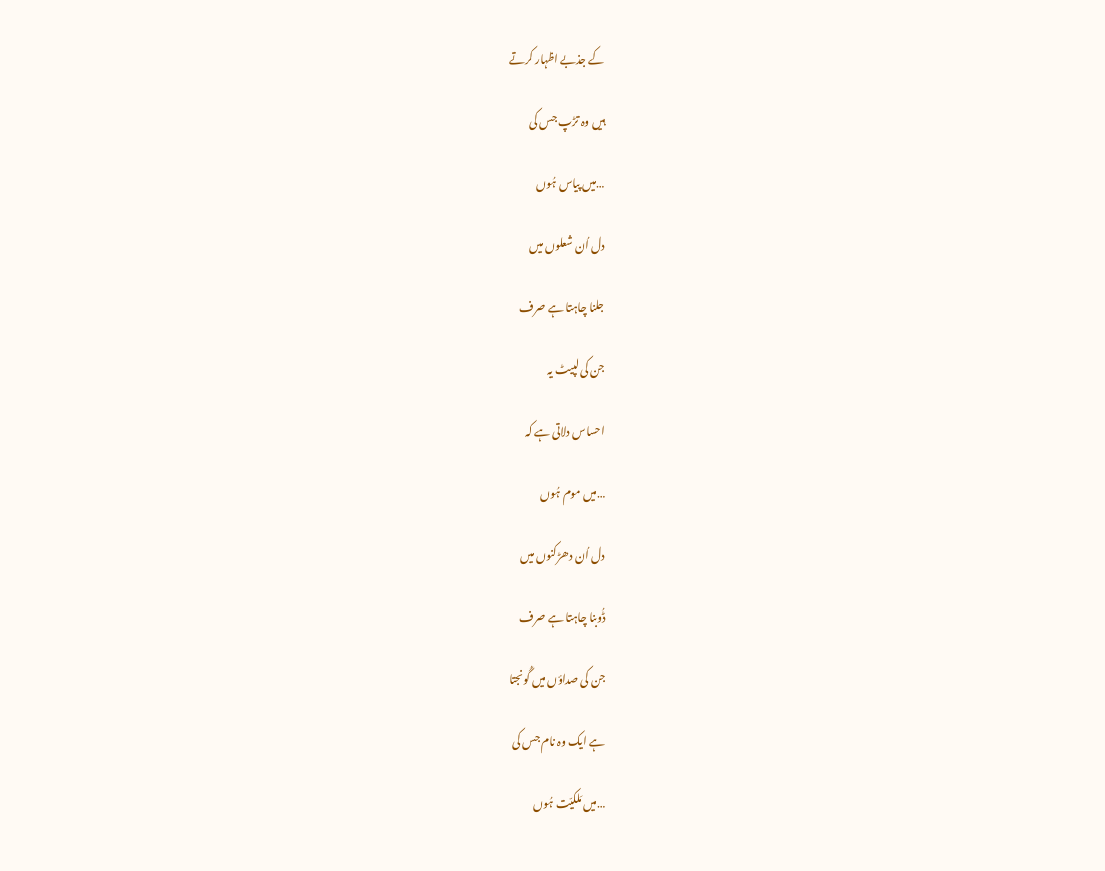کے جذبے اظہار کرتے

ہیں وہ تڑپ جس کی

…میں پیاس ہُوں

دل اُن شعلوں میں

جلنا چاہتا ہے صرف

جن کی لپیٹ یہ

احساس دلاتی ہے کہ

…میں موم ہُوں

دل اُن دھڑکنوں میں

ڈُوبنا چاہتا ہے صرف

جن کی صداؤں میں گُونجتا

ہے ایک وہ نام جس کی

…میں مَلکیّت ہُوں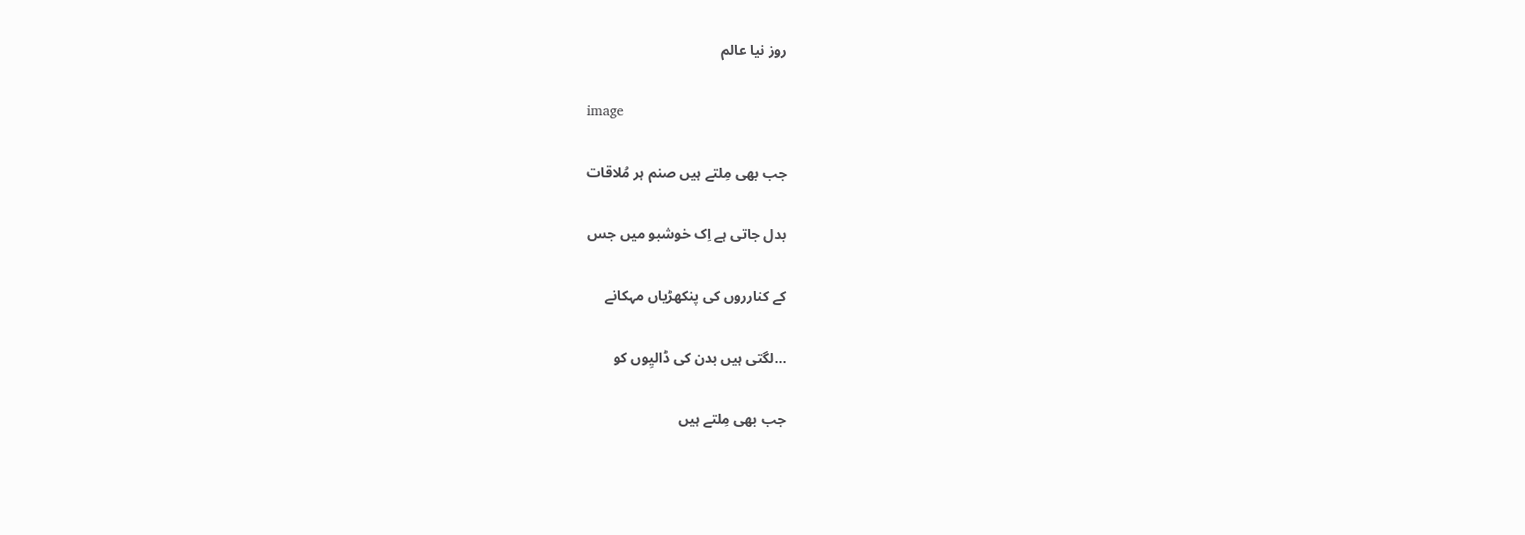روز نیا عالم

image

جب بھی مِلتے ہیں صنم ہر مُلاقات

بدل جاتی ہے اِک خوشبو میں جس

کے کنارروں کی پنکھڑیاں مہکانے

…لگتی ہیں بدن کی ڈالیِوں کو

جب بھی مِلتے ہیں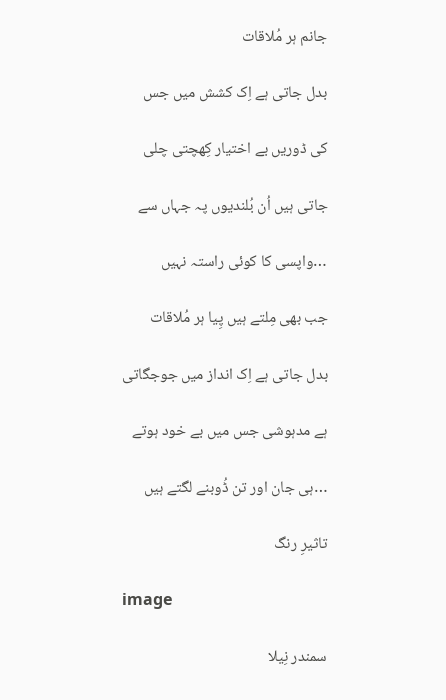جانم ہر مُلاقات

بدل جاتی ہے اِک کشش میں جس

کی ڈوریں بے اختیار کِھچتی چلی

جاتی ہیں اُن بُلندیوں پہ جہاں سے

…واپسی کا کوئی راستہ نہیں

جب بھی مِلتے ہیں پِیا ہر مُلاقات

بدل جاتی ہے اِک انداز میں جوجگاتی

ہے مدہوشی جس میں بے خود ہوتے

…ہی جان اور تن ڈُوبنے لگتے ہیں

تاثیرِ رنگ

image

سمندر نِیلا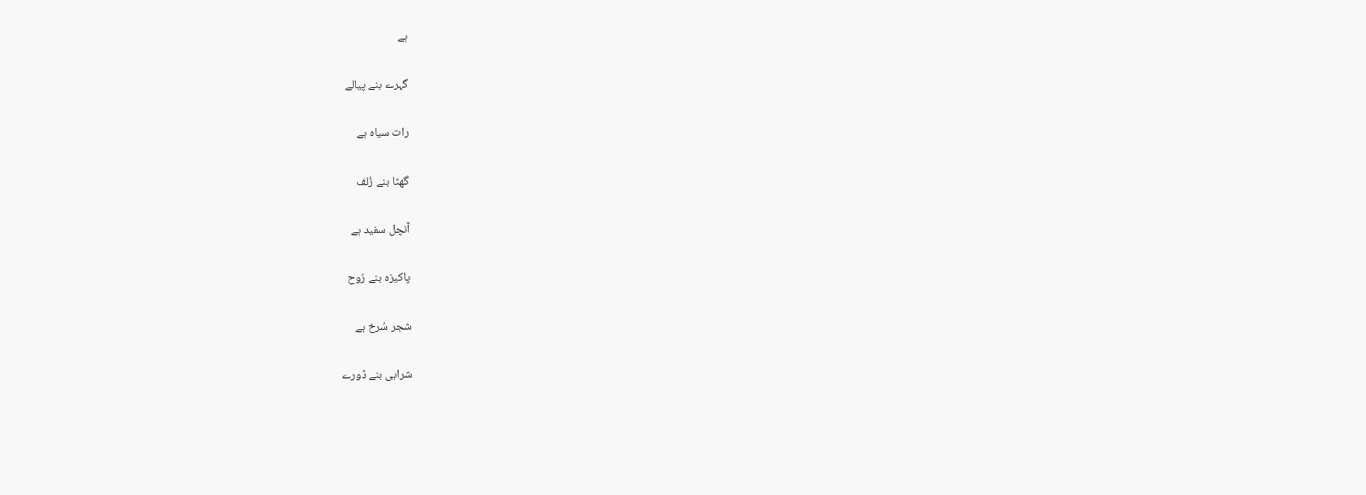ہے

گہرے بنے پیالے

رات سیاہ ہے

گھٹا بنے زُلف

آنچل سفید ہے

پاکیزہ بنے رُوح

شجر سُرخ ہے

شرابی بنے ڈورے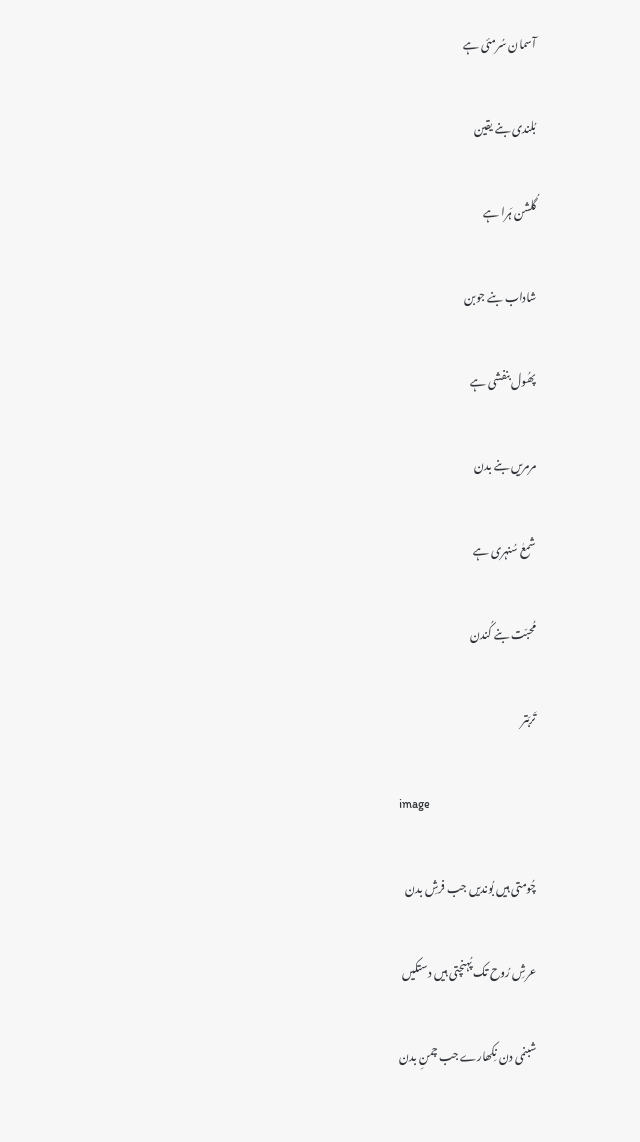آسمان سُرمئی ہے

بُلندی بنے یقین

گُلشن ہَرا ہے

شاداب بنے جوبن

پھُول بنفشی ہے

مرمریں بنے بدن

شمعٰ سُنہری ہے

مُحبّت بنے کُندن

تَربَتر

image

چُومتی ہیں بُوندیں جب فرشِ بدن

عرشِ رُوح تک پُہنچتی ہیں دستکیں

شبنمی دن نِکھارے جب چمنِ بدن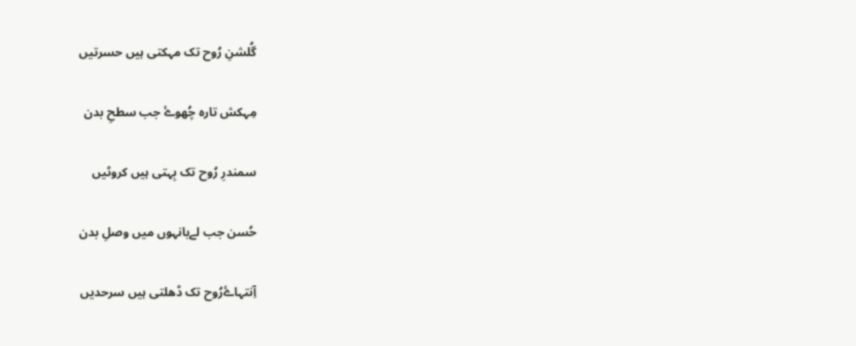گُلشنِ رُوح تک مہکتی ہیں حسرتیں

مِہکش تارہ چُھوۓ جب سطحِ بدن

سمندرِ رُوح تک بِہتی ہیں کروٹیں

حُسن جب لےبانہوں میں وصلِ بدن

آِنتہاۓرُوح تک ڈھلتی ہیں سرحدیں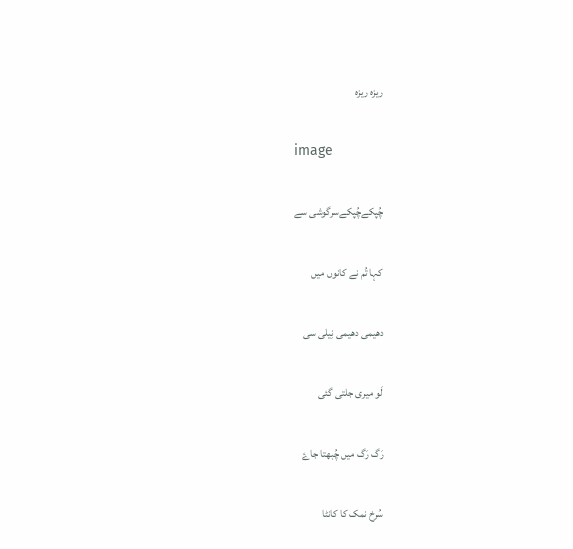ریزہ ریزہ

image

چُپکےچُپکےسرگوشی سے

کہا تُم نے کانوں میں

دھیمی دھیمی نِیلی سی

لَو میری جلتی گئی

رَگ رَگ میں چُبھتا جاۓ

سُرخ نمک کا کانٹا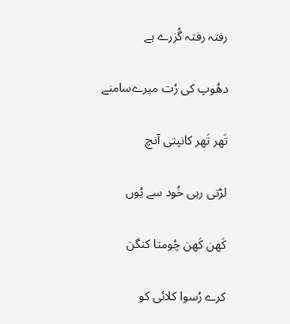رفتہ رفتہ گُزرے ہے

دھُوپ کی رُت میرےسامنے

تَھر تَھر کانپتی آنچ

لڑتی رہی خُود سے یُوں

کَھن کَھن چُومتا کنگن

کرے رُسوا کلائی کو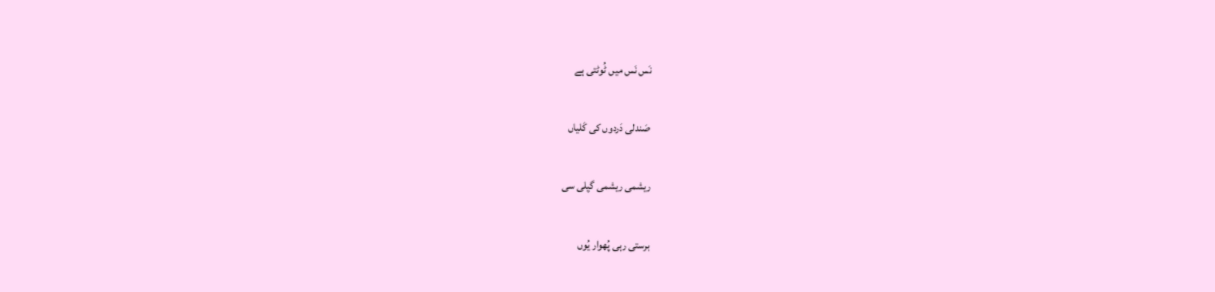نَس نَس میں ٹُوٹتی ہے

صَندلی دَردوں کی کَلیاں

ریشمی ریشمی گیِلی سی

برستی رہی پُھوار یُوں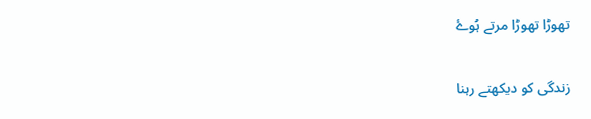تھوڑا تھوڑا مرتے ہُوۓ

زندگی کو دیکھتے رہنا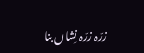زرّہ زرّہ نِشاں بنا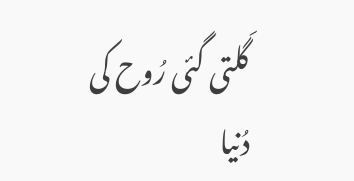گَلتی گئی رُوح کی دُنیا